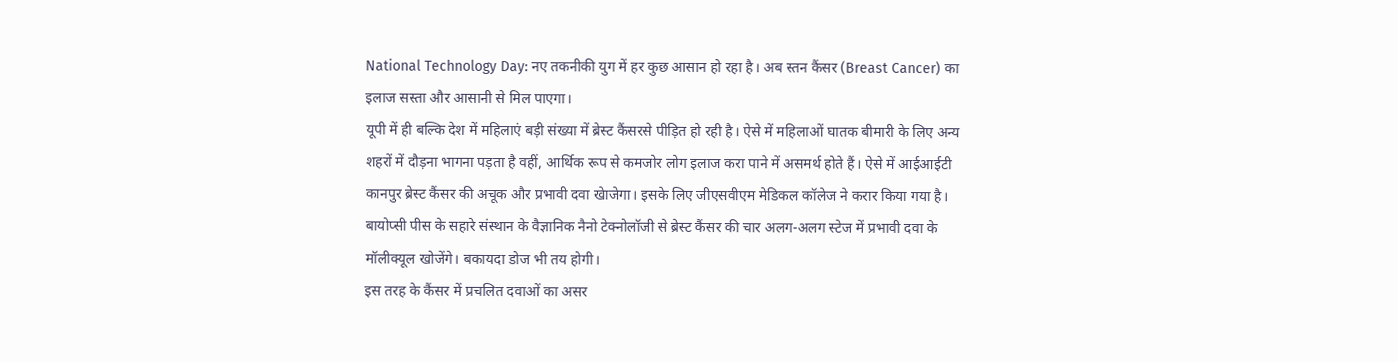National Technology Day: नए तकनीकी युग में हर कुछ आसान हो रहा है। अब स्तन कैंसर (Breast Cancer) का इलाज सस्ता और आसानी से मिल पाएगा।
यूपी में ही बल्कि देश में महिलाएं बड़ी संख्या में ब्रेस्ट कैंसरसे पीड़ित हो रही है। ऐसे में महिलाओं घातक बीमारी के लिए अन्य शहरों में दौड़ना भागना पड़ता है वहीं, आर्थिक रूप से कमजोर लोग इलाज करा पाने में असमर्थ होते हैं। ऐसे में आईआईटी कानपुर ब्रेस्ट कैंसर की अचूक और प्रभावी दवा खेाजेगा। इसके लिए जीएसवीएम मेडिकल कॉलेज ने करार किया गया है। बायोप्सी पीस के सहारे संस्थान के वैज्ञानिक नैनो टेक्नोलॉजी से ब्रेस्ट कैंसर की चार अलग-अलग स्टेज में प्रभावी दवा के मॉलीक्यूल खोजेंगे। बकायदा डोज भी तय होगी।
इस तरह के कैंसर में प्रचलित दवाओं का असर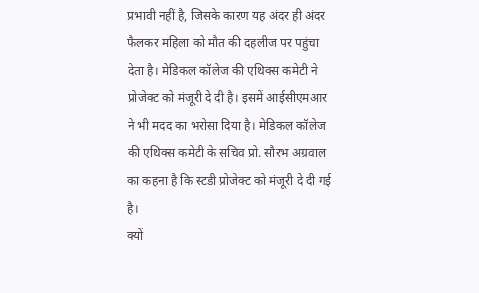प्रभावी नहीं है, जिसके कारण यह अंदर ही अंदर फैलकर महिला को मौत की दहलीज पर पहुंचा देता है। मेडिकल कॉलेज की एथिक्स कमेटी ने प्रोजेक्ट को मंजूरी दे दी है। इसमें आईसीएमआर ने भी मदद का भरोसा दिया है। मेडिकल कॉलेज की एथिक्स कमेटी के सचिव प्रो. सौरभ अग्रवाल का कहना है कि स्टडी प्रोजेक्ट को मंजूरी दे दी गई है।
क्यों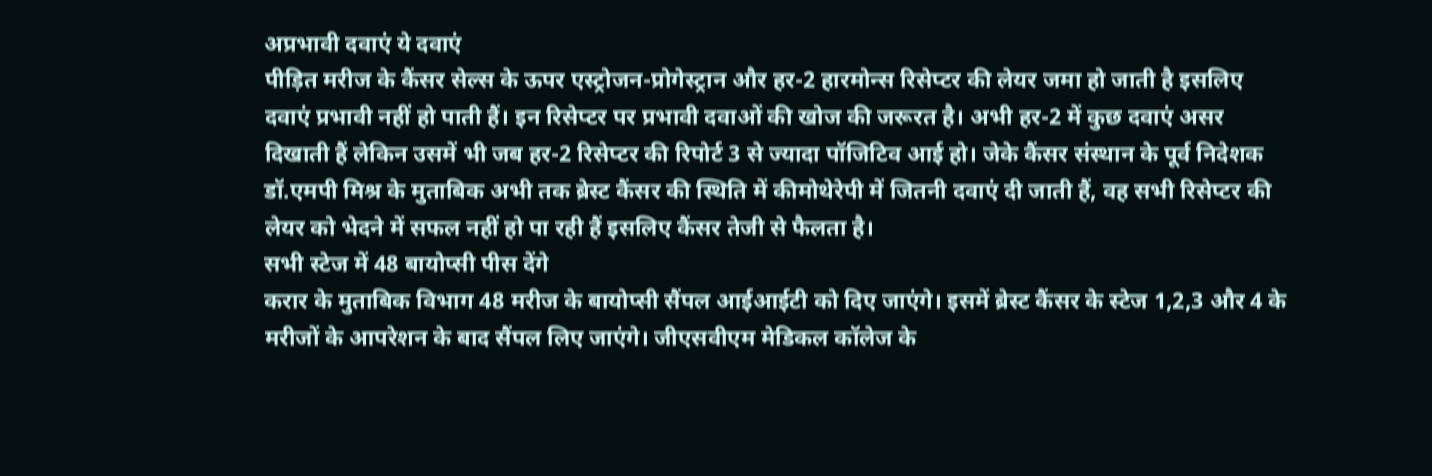अप्रभावी दवाएं ये दवाएं
पीड़ित मरीज के कैंसर सेल्स के ऊपर एस्ट्रोजन-प्रोगेस्ट्रान और हर-2 हारमोन्स रिसेप्टर की लेयर जमा हो जाती है इसलिए दवाएं प्रभावी नहीं हो पाती हैं। इन रिसेप्टर पर प्रभावी दवाओं की खोज की जरूरत है। अभी हर-2 में कुछ दवाएं असर दिखाती हैं लेकिन उसमें भी जब हर-2 रिसेप्टर की रिपोर्ट 3 से ज्यादा पॉजिटिव आई हो। जेके कैंसर संस्थान के पूर्व निदेशक डॉ.एमपी मिश्र के मुताबिक अभी तक ब्रेस्ट कैंसर की स्थिति में कीमोथेरेपी में जितनी दवाएं दी जाती हैं, वह सभी रिसेप्टर की लेयर को भेदने में सफल नहीं हो पा रही हैं इसलिए कैंसर तेजी से फैलता है।
सभी स्टेज में 48 बायोप्सी पीस देंगे
करार के मुताबिक विभाग 48 मरीज के बायोप्सी सैंपल आईआईटी को दिए जाएंगे। इसमें ब्रेस्ट कैंसर के स्टेज 1,2,3 और 4 के मरीजों के आपरेशन के बाद सैंपल लिए जाएंगे। जीएसवीएम मेडिकल कॉलेज के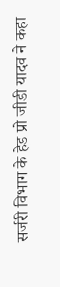सर्जरी विभाग के हेड प्रो जीडी यादव ने कहा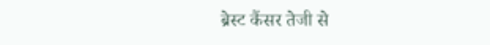ब्रेस्ट कैंसर तेजी से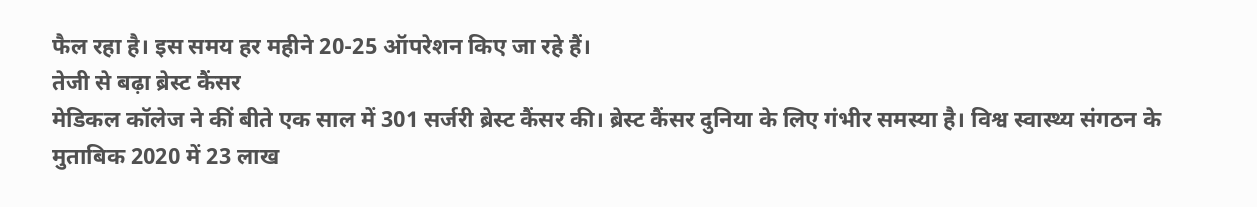फैल रहा है। इस समय हर महीने 20-25 ऑपरेशन किए जा रहे हैं।
तेजी से बढ़ा ब्रेस्ट कैंसर
मेडिकल कॉलेज ने कीं बीते एक साल में 301 सर्जरी ब्रेस्ट कैंसर की। ब्रेस्ट कैंसर दुनिया के लिए गंभीर समस्या है। विश्व स्वास्थ्य संगठन के मुताबिक 2020 में 23 लाख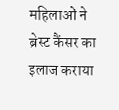महिलाओं ने ब्रेस्ट कैंसर का इलाज कराया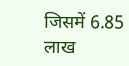जिसमें 6.85 लाख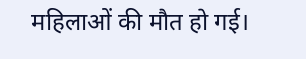महिलाओं की मौत हो गई।